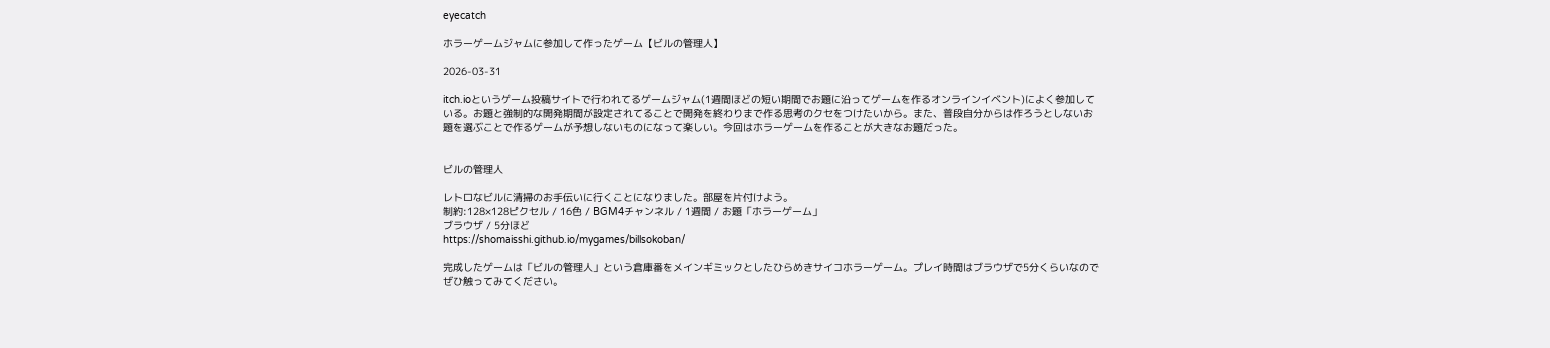eyecatch

ホラーゲームジャムに参加して作ったゲーム【ビルの管理人】

2026-03-31

itch.ioというゲーム投稿サイトで行われてるゲームジャム(1週間ほどの短い期間でお題に沿ってゲームを作るオンラインイベント)によく参加している。お題と強制的な開発期間が設定されてることで開発を終わりまで作る思考のクセをつけたいから。また、普段自分からは作ろうとしないお題を選ぶことで作るゲームが予想しないものになって楽しい。今回はホラーゲームを作ることが大きなお題だった。


ビルの管理人

レトロなビルに清掃のお手伝いに行くことになりました。部屋を片付けよう。
制約:128×128ピクセル / 16色 / BGM4チャンネル / 1週間 / お題「ホラーゲーム」
ブラウザ / 5分ほど
https://shomaisshi.github.io/mygames/billsokoban/

完成したゲームは「ビルの管理人」という倉庫番をメインギミックとしたひらめきサイコホラーゲーム。プレイ時間はブラウザで5分くらいなのでぜひ触ってみてください。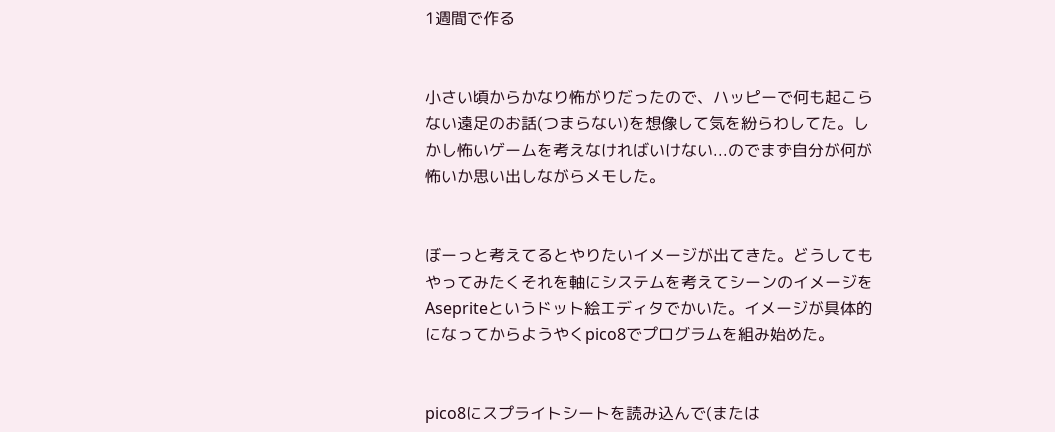1週間で作る


小さい頃からかなり怖がりだったので、ハッピーで何も起こらない遠足のお話(つまらない)を想像して気を紛らわしてた。しかし怖いゲームを考えなければいけない...のでまず自分が何が怖いか思い出しながらメモした。


ぼーっと考えてるとやりたいイメージが出てきた。どうしてもやってみたくそれを軸にシステムを考えてシーンのイメージをAsepriteというドット絵エディタでかいた。イメージが具体的になってからようやくpico8でプログラムを組み始めた。


pico8にスプライトシートを読み込んで(または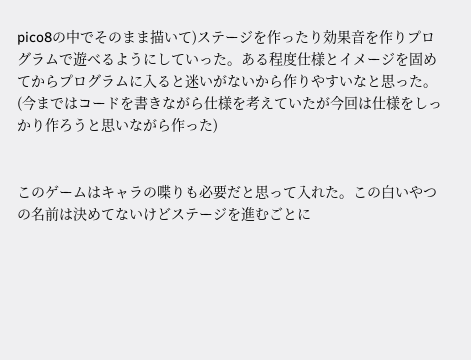pico8の中でそのまま描いて)ステージを作ったり効果音を作りプログラムで遊べるようにしていった。ある程度仕様とイメージを固めてからプログラムに入ると迷いがないから作りやすいなと思った。(今まではコードを書きながら仕様を考えていたが今回は仕様をしっかり作ろうと思いながら作った)


このゲームはキャラの喋りも必要だと思って入れた。この白いやつの名前は決めてないけどステージを進むごとに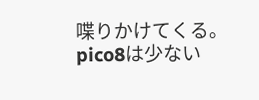喋りかけてくる。pico8は少ない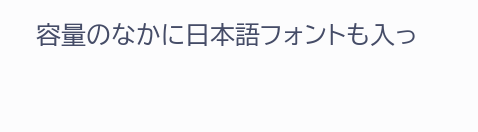容量のなかに日本語フォントも入っ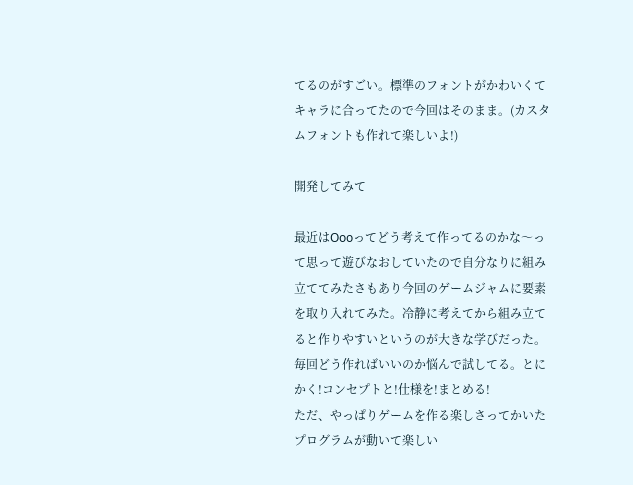てるのがすごい。標準のフォントがかわいくてキャラに合ってたので今回はそのまま。(カスタムフォントも作れて楽しいよ!)

開発してみて

最近はOooってどう考えて作ってるのかな〜って思って遊びなおしていたので自分なりに組み立ててみたさもあり今回のゲームジャムに要素を取り入れてみた。冷静に考えてから組み立てると作りやすいというのが大きな学びだった。毎回どう作ればいいのか悩んで試してる。とにかく!コンセプトと!仕様を!まとめる!
ただ、やっぱりゲームを作る楽しさってかいたプログラムが動いて楽しい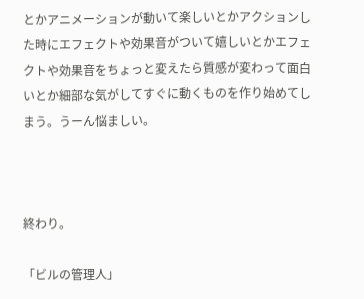とかアニメーションが動いて楽しいとかアクションした時にエフェクトや効果音がついて嬉しいとかエフェクトや効果音をちょっと変えたら質感が変わって面白いとか細部な気がしてすぐに動くものを作り始めてしまう。うーん悩ましい。



終わり。

「ビルの管理人」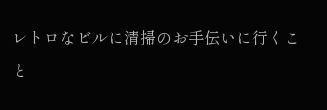レトロなビルに清掃のお手伝いに行くこと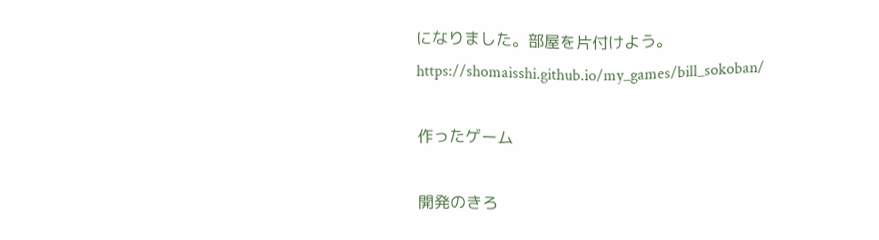になりました。部屋を片付けよう。
https://shomaisshi.github.io/my_games/bill_sokoban/

作ったゲーム

開発のきろ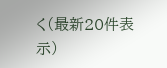く(最新20件表示)